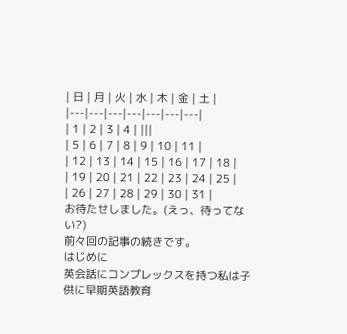| 日 | 月 | 火 | 水 | 木 | 金 | 土 |
|---|---|---|---|---|---|---|
| 1 | 2 | 3 | 4 | |||
| 5 | 6 | 7 | 8 | 9 | 10 | 11 |
| 12 | 13 | 14 | 15 | 16 | 17 | 18 |
| 19 | 20 | 21 | 22 | 23 | 24 | 25 |
| 26 | 27 | 28 | 29 | 30 | 31 |
お待たせしました。(えっ、待ってない?)
前々回の記事の続きです。
はじめに
英会話にコンプレックスを持つ私は子供に早期英語教育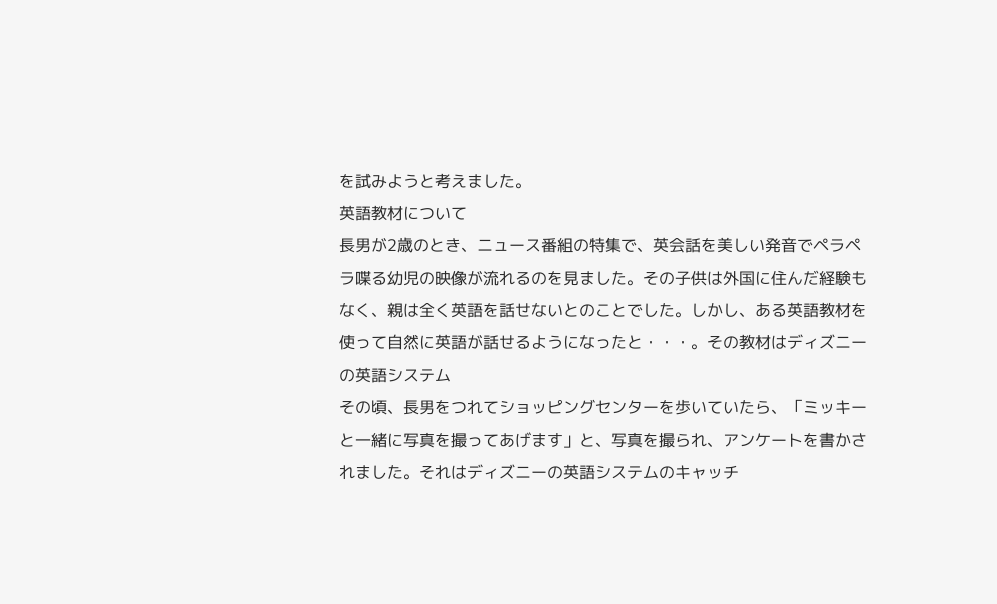を試みようと考えました。
英語教材について
長男が2歳のとき、ニュース番組の特集で、英会話を美しい発音でペラペラ喋る幼児の映像が流れるのを見ました。その子供は外国に住んだ経験もなく、親は全く英語を話せないとのことでした。しかし、ある英語教材を使って自然に英語が話せるようになったと・・・。その教材はディズニーの英語システム
その頃、長男をつれてショッピングセンターを歩いていたら、「ミッキーと一緒に写真を撮ってあげます」と、写真を撮られ、アンケートを書かされました。それはディズニーの英語システムのキャッチ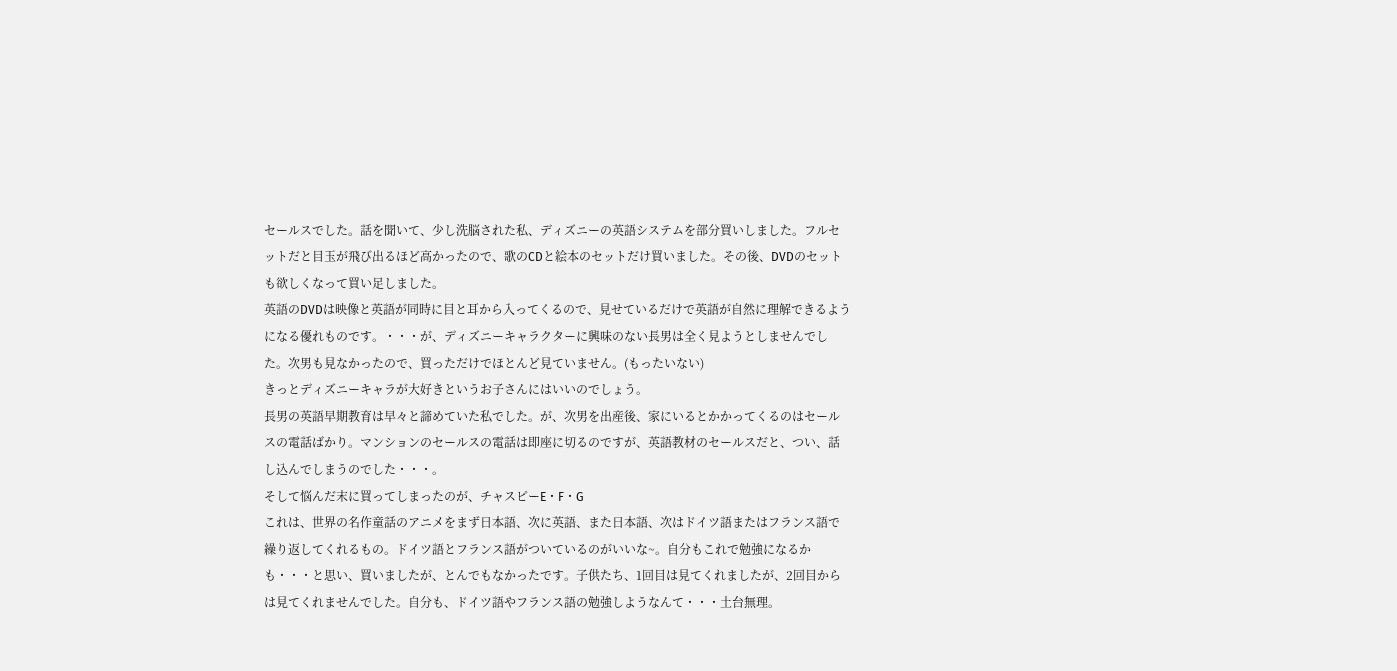セールスでした。話を聞いて、少し洗脳された私、ディズニーの英語システムを部分買いしました。フルセットだと目玉が飛び出るほど高かったので、歌のCDと絵本のセットだけ買いました。その後、DVDのセットも欲しくなって買い足しました。
英語のDVDは映像と英語が同時に目と耳から入ってくるので、見せているだけで英語が自然に理解できるようになる優れものです。・・・が、ディズニーキャラクターに興味のない長男は全く見ようとしませんでした。次男も見なかったので、買っただけでほとんど見ていません。(もったいない)
きっとディズニーキャラが大好きというお子さんにはいいのでしょう。
長男の英語早期教育は早々と諦めていた私でした。が、次男を出産後、家にいるとかかってくるのはセールスの電話ばかり。マンションのセールスの電話は即座に切るのですが、英語教材のセールスだと、つい、話し込んでしまうのでした・・・。
そして悩んだ末に買ってしまったのが、チャスピーE・F・G
これは、世界の名作童話のアニメをまず日本語、次に英語、また日本語、次はドイツ語またはフランス語で繰り返してくれるもの。ドイツ語とフランス語がついているのがいいな~。自分もこれで勉強になるかも・・・と思い、買いましたが、とんでもなかったです。子供たち、1回目は見てくれましたが、2回目からは見てくれませんでした。自分も、ドイツ語やフランス語の勉強しようなんて・・・土台無理。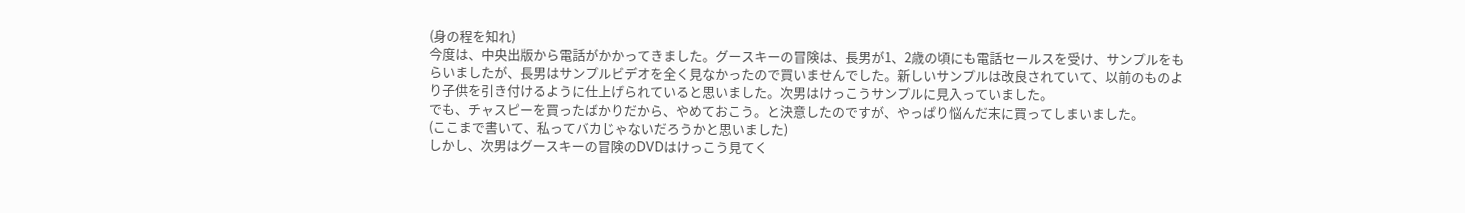(身の程を知れ)
今度は、中央出版から電話がかかってきました。グースキーの冒険は、長男が1、2歳の頃にも電話セールスを受け、サンプルをもらいましたが、長男はサンプルビデオを全く見なかったので買いませんでした。新しいサンプルは改良されていて、以前のものより子供を引き付けるように仕上げられていると思いました。次男はけっこうサンプルに見入っていました。
でも、チャスピーを買ったばかりだから、やめておこう。と決意したのですが、やっぱり悩んだ末に買ってしまいました。
(ここまで書いて、私ってバカじゃないだろうかと思いました)
しかし、次男はグースキーの冒険のDVDはけっこう見てく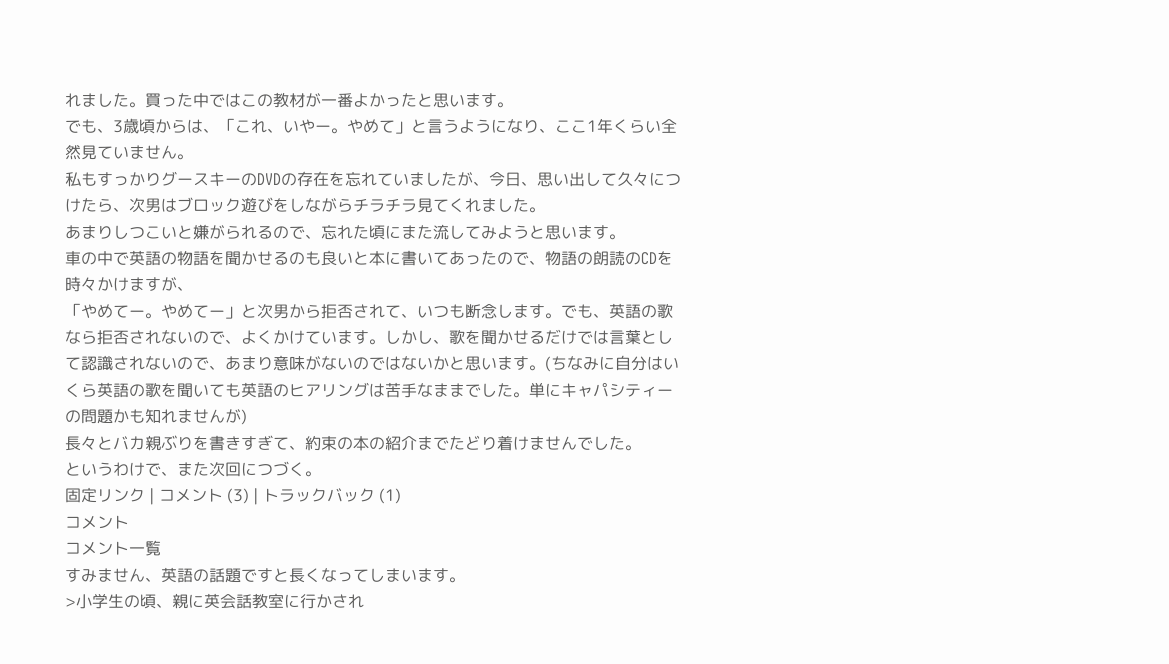れました。買った中ではこの教材が一番よかったと思います。
でも、3歳頃からは、「これ、いやー。やめて」と言うようになり、ここ1年くらい全然見ていません。
私もすっかりグースキーのDVDの存在を忘れていましたが、今日、思い出して久々につけたら、次男はブロック遊びをしながらチラチラ見てくれました。
あまりしつこいと嫌がられるので、忘れた頃にまた流してみようと思います。
車の中で英語の物語を聞かせるのも良いと本に書いてあったので、物語の朗読のCDを時々かけますが、
「やめてー。やめてー」と次男から拒否されて、いつも断念します。でも、英語の歌なら拒否されないので、よくかけています。しかし、歌を聞かせるだけでは言葉として認識されないので、あまり意味がないのではないかと思います。(ちなみに自分はいくら英語の歌を聞いても英語のヒアリングは苦手なままでした。単にキャパシティーの問題かも知れませんが)
長々とバカ親ぶりを書きすぎて、約束の本の紹介までたどり着けませんでした。
というわけで、また次回につづく。
固定リンク | コメント (3) | トラックバック (1)
コメント
コメント一覧
すみません、英語の話題ですと長くなってしまいます。
>小学生の頃、親に英会話教室に行かされ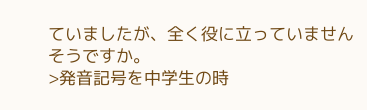ていましたが、全く役に立っていません
そうですか。
>発音記号を中学生の時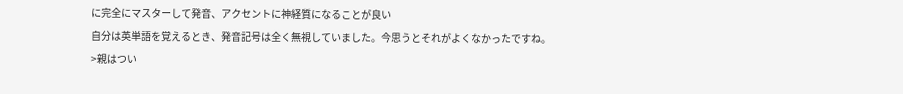に完全にマスターして発音、アクセントに神経質になることが良い
自分は英単語を覚えるとき、発音記号は全く無視していました。今思うとそれがよくなかったですね。
>親はつい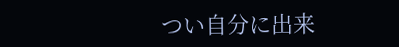つい自分に出来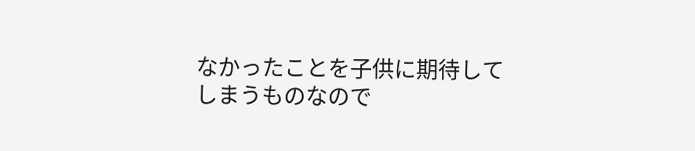なかったことを子供に期待してしまうものなので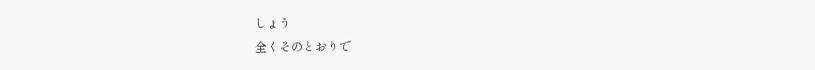しょう
全くそのとおりで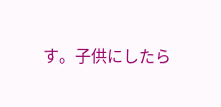す。子供にしたら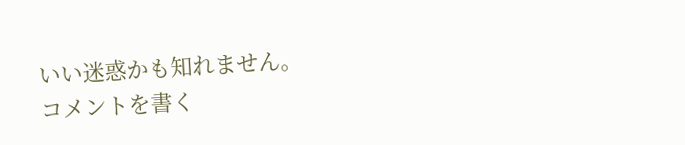いい迷惑かも知れません。
コメントを書く